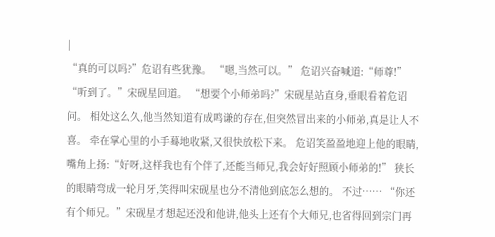|
“真的可以吗?”危诏有些犹豫。 “嗯,当然可以。” 危诏兴奋喊道:“师尊!” “听到了。”宋砚星回道。 “想要个小师弟吗?”宋砚星站直身,垂眼看着危诏问。 相处这么久,他当然知道有成鸣谦的存在,但突然冒出来的小师弟,真是让人不喜。 牵在掌心里的小手蓦地收紧,又很快放松下来。 危诏笑盈盈地迎上他的眼睛,嘴角上扬:“好呀,这样我也有个伴了,还能当师兄,我会好好照顾小师弟的!” 狭长的眼睛弯成一轮月牙,笑得叫宋砚星也分不清他到底怎么想的。 不过…… “你还有个师兄。”宋砚星才想起还没和他讲,他头上还有个大师兄,也省得回到宗门再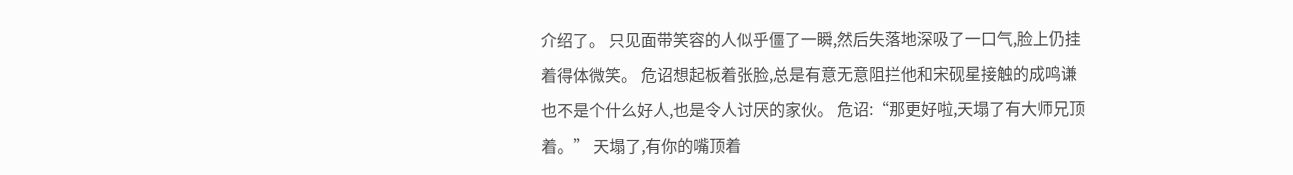介绍了。 只见面带笑容的人似乎僵了一瞬,然后失落地深吸了一口气,脸上仍挂着得体微笑。 危诏想起板着张脸,总是有意无意阻拦他和宋砚星接触的成鸣谦也不是个什么好人,也是令人讨厌的家伙。 危诏:“那更好啦,天塌了有大师兄顶着。” 天塌了,有你的嘴顶着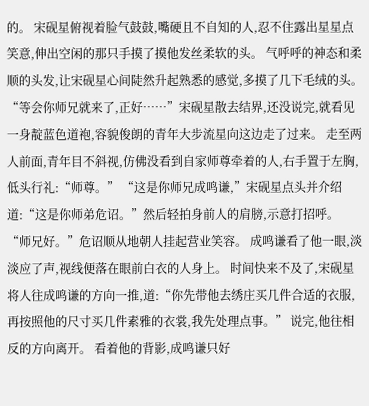的。 宋砚星俯视着脸气鼓鼓,嘴硬且不自知的人,忍不住露出星星点笑意,伸出空闲的那只手摸了摸他发丝柔软的头。 气呼呼的神态和柔顺的头发,让宋砚星心间陡然升起熟悉的感觉,多摸了几下毛绒的头。 “等会你师兄就来了,正好……”宋砚星散去结界,还没说完,就看见一身靛蓝色道袍,容貌俊朗的青年大步流星向这边走了过来。 走至两人前面,青年目不斜视,仿佛没看到自家师尊牵着的人,右手置于左胸,低头行礼:“师尊。” “这是你师兄成鸣谦,”宋砚星点头并介绍道:“这是你师弟危诏。”然后轻拍身前人的肩膀,示意打招呼。 “师兄好。”危诏顺从地朝人挂起营业笑容。 成鸣谦看了他一眼,淡淡应了声,视线便落在眼前白衣的人身上。 时间快来不及了,宋砚星将人往成鸣谦的方向一推,道:“你先带他去绣庄买几件合适的衣服,再按照他的尺寸买几件素雅的衣裳,我先处理点事。” 说完,他往相反的方向离开。 看着他的背影,成鸣谦只好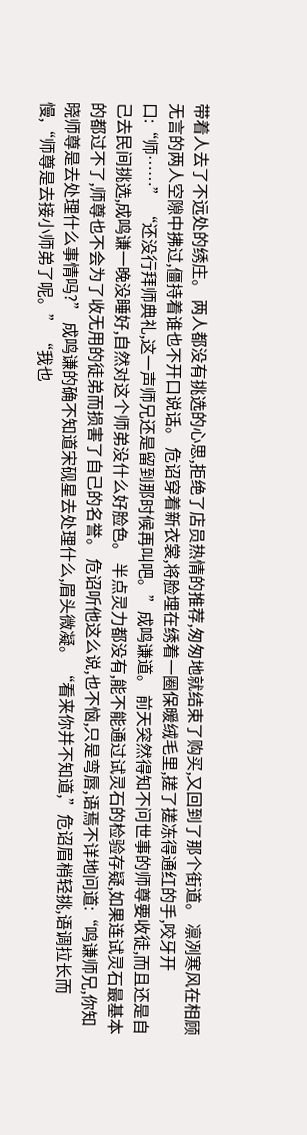带着人去了不远处的绣庄。 两人都没有挑选的心思,拒绝了店员热情的推荐,匆匆地就结束了购买,又回到了那个街道。 凛冽寒风在相顾无言的两人空隙中拂过,僵持着谁也不开口说话。 危诏穿着新衣裳,将脸埋在绣着一圈保暖绒毛里,搓了搓冻得通红的手,咬牙开口:“师……” “还没行拜师典礼,这一声师兄还是留到那时候再叫吧。”成鸣谦道。 前天突然得知不问世事的师尊要收徒,而且还是自己去民间挑选,成鸣谦一晚没睡好,自然对这个师弟没什么好脸色。 半点灵力都没有,能不能通过试灵石的检验存疑,如果连试灵石最基本的都过不了,师尊也不会为了收无用的徒弟而损害了自己的名誉。 危诏听他这么说,也不恼,只是弯唇,语焉不详地问道:“鸣谦师兄,你知晓师尊是去处理什么事情吗?” 成鸣谦的确不知道宋砚星去处理什么,眉头微凝。 “看来你并不知道,”危诏眉梢轻挑,语调拉长而慢,“师尊是去接小师弟了呢。” “我也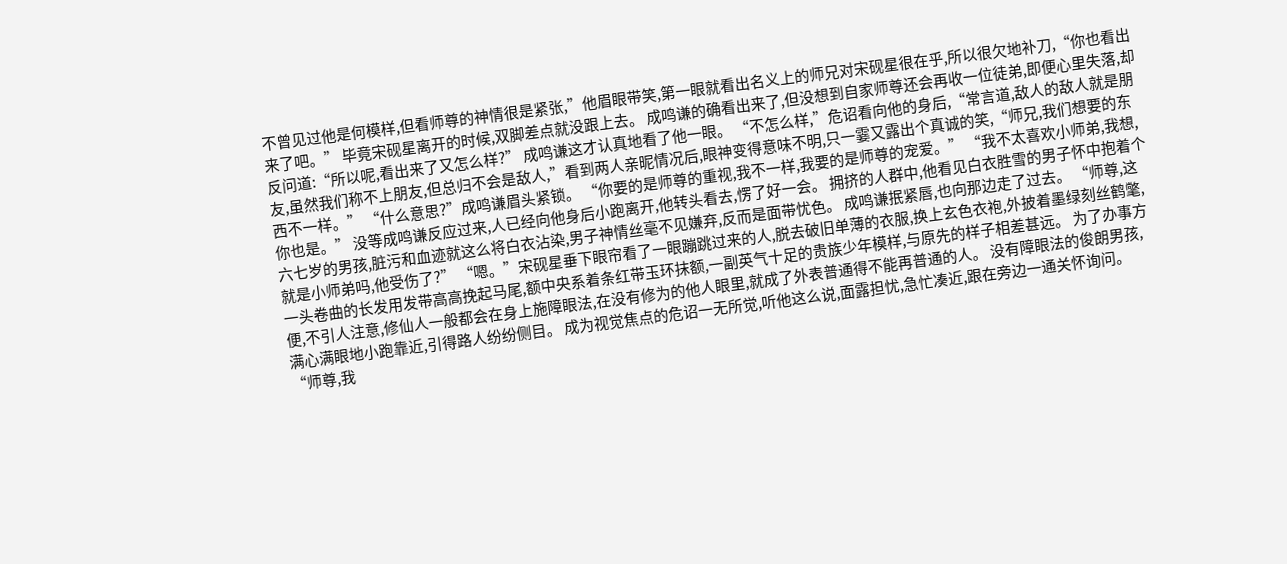不曾见过他是何模样,但看师尊的神情很是紧张,”他眉眼带笑,第一眼就看出名义上的师兄对宋砚星很在乎,所以很欠地补刀,“你也看出来了吧。” 毕竟宋砚星离开的时候,双脚差点就没跟上去。 成鸣谦的确看出来了,但没想到自家师尊还会再收一位徒弟,即便心里失落,却反问道:“所以呢,看出来了又怎么样?” 成鸣谦这才认真地看了他一眼。 “不怎么样,”危诏看向他的身后,“常言道,敌人的敌人就是朋友,虽然我们称不上朋友,但总归不会是敌人,”看到两人亲昵情况后,眼神变得意味不明,只一霎又露出个真诚的笑,“师兄,我们想要的东西不一样。” “什么意思?”成鸣谦眉头紧锁。 “你要的是师尊的重视,我不一样,我要的是师尊的宠爱。” “我不太喜欢小师弟,我想,你也是。” 没等成鸣谦反应过来,人已经向他身后小跑离开,他转头看去,愣了好一会。 拥挤的人群中,他看见白衣胜雪的男子怀中抱着个六七岁的男孩,脏污和血迹就这么将白衣沾染,男子神情丝毫不见嫌弃,反而是面带忧色。 成鸣谦抿紧唇,也向那边走了过去。 “师尊,这就是小师弟吗,他受伤了?” “嗯。”宋砚星垂下眼帘看了一眼蹦跳过来的人,脱去破旧单薄的衣服,换上玄色衣袍,外披着墨绿刻丝鹤氅,一头卷曲的长发用发带高高挽起马尾,额中央系着条红带玉环抹额,一副英气十足的贵族少年模样,与原先的样子相差甚远。 为了办事方便,不引人注意,修仙人一般都会在身上施障眼法,在没有修为的他人眼里,就成了外表普通得不能再普通的人。 没有障眼法的俊朗男孩,满心满眼地小跑靠近,引得路人纷纷侧目。 成为视觉焦点的危诏一无所觉,听他这么说,面露担忧,急忙凑近,跟在旁边一通关怀询问。 “师尊,我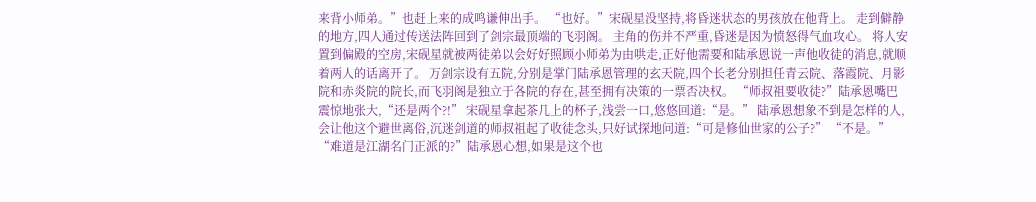来背小师弟。”也赶上来的成鸣谦伸出手。 “也好。”宋砚星没坚持,将昏迷状态的男孩放在他背上。 走到僻静的地方,四人通过传送法阵回到了剑宗最顶端的飞羽阁。 主角的伤并不严重,昏迷是因为愤怒得气血攻心。 将人安置到偏殿的空房,宋砚星就被两徒弟以会好好照顾小师弟为由哄走,正好他需要和陆承恩说一声他收徒的消息,就顺着两人的话离开了。 万剑宗设有五院,分别是掌门陆承恩管理的玄天院,四个长老分别担任青云院、落霞院、月影院和赤炎院的院长,而飞羽阁是独立于各院的存在,甚至拥有决策的一票否决权。 “师叔祖要收徒?”陆承恩嘴巴震惊地张大,“还是两个?!” 宋砚星拿起茶几上的杯子,浅尝一口,悠悠回道:“是。” 陆承恩想象不到是怎样的人,会让他这个避世离俗,沉迷剑道的师叔祖起了收徒念头,只好试探地问道:“可是修仙世家的公子?” “不是。” “难道是江湖名门正派的?”陆承恩心想,如果是这个也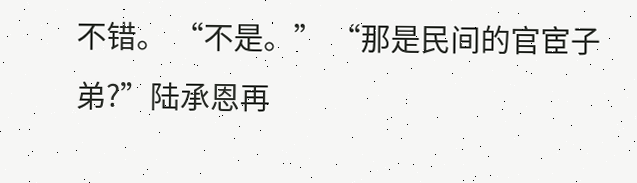不错。 “不是。” “那是民间的官宦子弟?”陆承恩再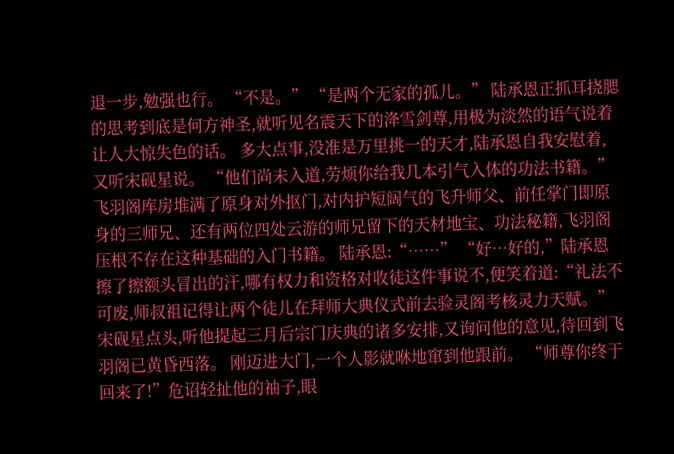退一步,勉强也行。 “不是。” “是两个无家的孤儿。” 陆承恩正抓耳挠腮的思考到底是何方神圣,就听见名震天下的洚雪剑尊,用极为淡然的语气说着让人大惊失色的话。 多大点事,没准是万里挑一的天才,陆承恩自我安慰着,又听宋砚星说。 “他们尚未入道,劳烦你给我几本引气入体的功法书籍。” 飞羽阁库房堆满了原身对外抠门,对内护短阔气的飞升师父、前任掌门即原身的三师兄、还有两位四处云游的师兄留下的天材地宝、功法秘籍,飞羽阁压根不存在这种基础的入门书籍。 陆承恩:“……” “好…好的,”陆承恩擦了擦额头冒出的汗,哪有权力和资格对收徒这件事说不,便笑着道:“礼法不可废,师叔祖记得让两个徒儿在拜师大典仪式前去验灵阁考核灵力天赋。” 宋砚星点头,听他提起三月后宗门庆典的诸多安排,又询问他的意见,待回到飞羽阁已黄昏西落。 刚迈进大门,一个人影就咻地窜到他跟前。 “师尊你终于回来了!”危诏轻扯他的袖子,眼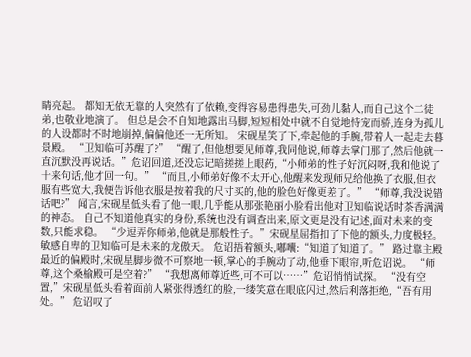睛亮起。 都知无依无靠的人突然有了依赖,变得容易患得患失,可劲儿黏人,而自己这个二徒弟,也敬业地演了。 但总是会不自知地露出马脚,短短相处中就不自觉地恃宠而骄,连身为孤儿的人设都时不时地崩掉,偏偏他还一无所知。 宋砚星笑了下,牵起他的手腕,带着人一起走去暮景殿。 “卫知临可苏醒了?” “醒了,但他想要见师尊,我同他说,师尊去掌门那了,然后他就一直沉默没再说话。”危诏回道,还没忘记暗搓搓上眼药,“小师弟的性子好沉闷呀,我和他说了十来句话,他才回一句。” “而且,小师弟好像不太开心,他醒来发现师兄给他换了衣服,但衣服有些宽大,我便告诉他衣服是按着我的尺寸买的,他的脸色好像更差了。” “师尊,我没说错话吧?” 闻言,宋砚星低头看了他一眼,几乎能从那张艳丽小脸看出他对卫知临说话时茶香满满的神态。 自己不知道他真实的身份,系统也没有调查出来,原文更是没有记述,面对未来的变数,只能求稳。 “少逗弄你师弟,他就是那般性子。”宋砚星屈指扣了下他的额头,力度极轻。 敏感自卑的卫知临可是未来的龙傲天。 危诏捂着额头,嘟囔:“知道了知道了。” 路过靠主殿最近的偏殿时,宋砚星脚步微不可察地一顿,掌心的手腕动了动,他垂下眼帘,听危诏说。 “师尊,这个桑榆殿可是空着?” “我想离师尊近些,可不可以……”危诏悄悄试探。 “没有空置,”宋砚星低头看着面前人紧张得透红的脸,一缕笑意在眼底闪过,然后利落拒绝,“吾有用处。” 危诏叹了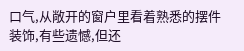口气,从敞开的窗户里看着熟悉的摆件装饰,有些遗憾,但还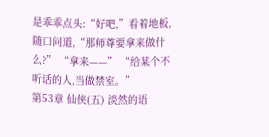是乖乖点头:“好吧,”看着地板,随口问道,“那师尊要拿来做什么?” “拿来——” “给某个不听话的人,当做禁室。”
第53章 仙侠(五) 淡然的语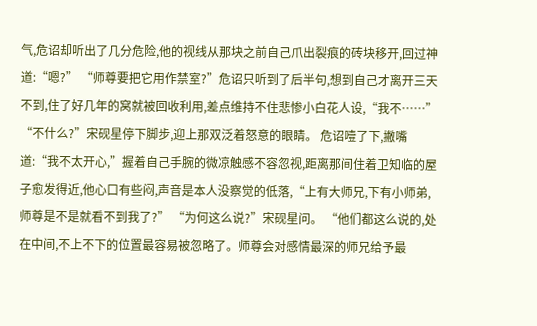气,危诏却听出了几分危险,他的视线从那块之前自己爪出裂痕的砖块移开,回过神道:“嗯?” “师尊要把它用作禁室?”危诏只听到了后半句,想到自己才离开三天不到,住了好几年的窝就被回收利用,差点维持不住悲惨小白花人设,“我不……” “不什么?”宋砚星停下脚步,迎上那双泛着怒意的眼睛。 危诏噎了下,撇嘴道:“我不太开心,”握着自己手腕的微凉触感不容忽视,距离那间住着卫知临的屋子愈发得近,他心口有些闷,声音是本人没察觉的低落,“上有大师兄,下有小师弟,师尊是不是就看不到我了?” “为何这么说?”宋砚星问。 “他们都这么说的,处在中间,不上不下的位置最容易被忽略了。师尊会对感情最深的师兄给予最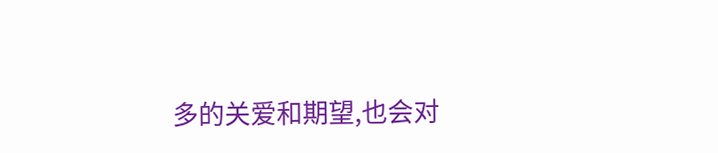多的关爱和期望,也会对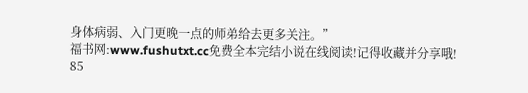身体病弱、入门更晚一点的师弟给去更多关注。”
福书网:www.fushutxt.cc免费全本完结小说在线阅读!记得收藏并分享哦!
85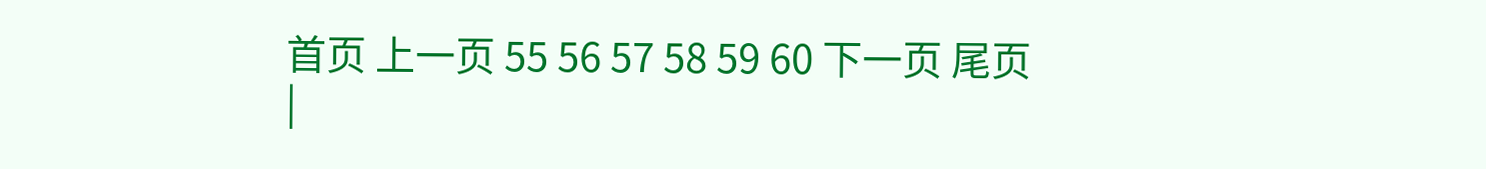首页 上一页 55 56 57 58 59 60 下一页 尾页
|